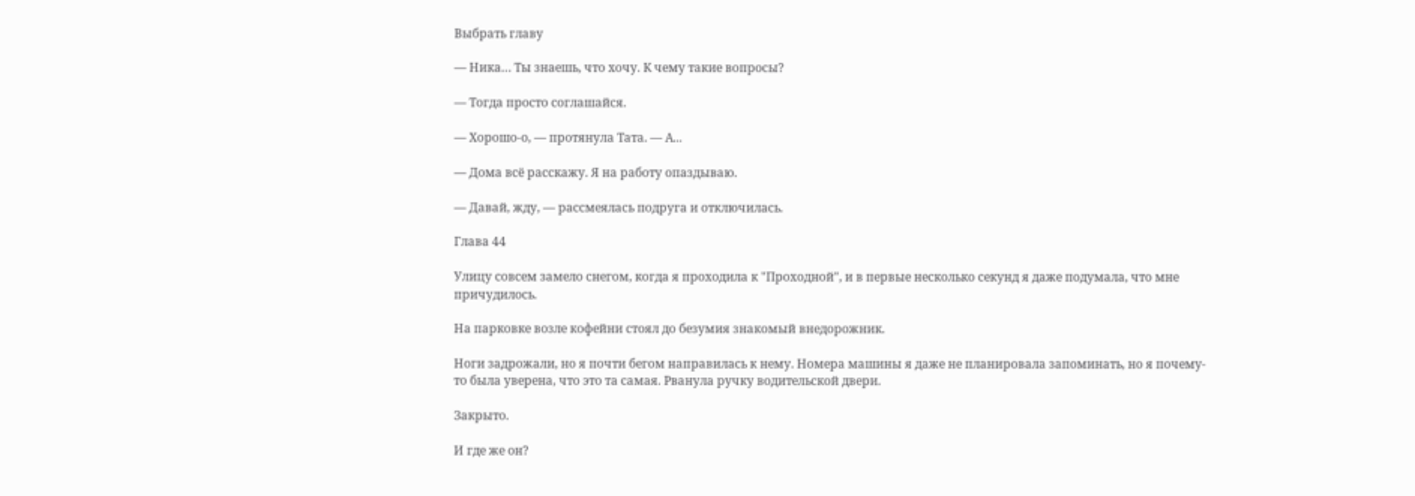Выбрать главу

— Ника… Ты знаешь, что хочу. К чему такие вопросы?

— Тогда просто соглашайся.

— Хорошо-о, — протянула Тата. — А...

— Дома всё расскажу. Я на работу опаздываю.

— Давай, жду, — рассмеялась подруга и отключилась.

Глава 44

Улицу совсем замело снегом, когда я проходила к "Проходной", и в первые несколько секунд я даже подумала, что мне причудилось.

На парковке возле кофейни стоял до безумия знакомый внедорожник.

Ноги задрожали, но я почти бегом направилась к нему. Номера машины я даже не планировала запоминать, но я почему-то была уверена, что это та самая. Рванула ручку водительской двери.

Закрыто.

И где же он?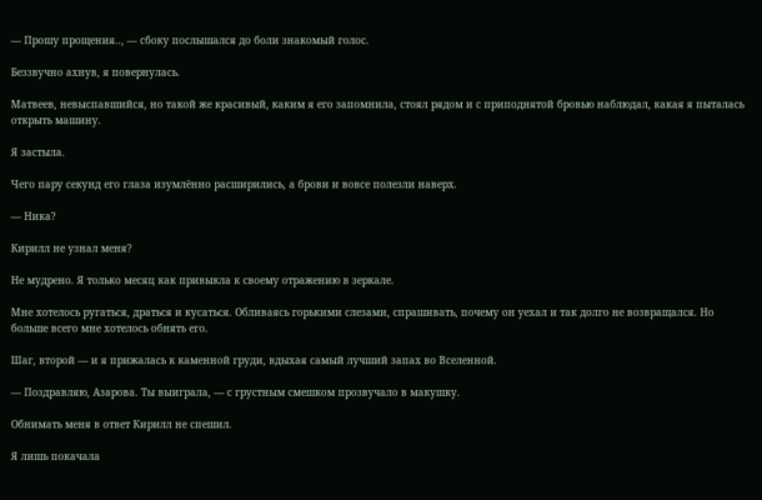— Прошу прощения.., — сбоку послышался до боли знакомый голос.

Беззвучно ахнув, я повернулась.

Матвеев, невыспавшийся, но такой же красивый, каким я его запомнила, стоял рядом и с приподнятой бровью наблюдал, какая я пыталась открыть машину.

Я застыла.

Чего пару секунд его глаза изумлённо расширились, а брови и вовсе полезли наверх.

— Ника?

Кирилл не узнал меня?

Не мудрено. Я только месяц как привыкла к своему отражению в зеркале.

Мне хотелось ругаться, драться и кусаться. Обливаясь горькими слезами, спрашивать, почему он уехал и так долго не возвращался. Но больше всего мне хотелось обнять его.

Шаг, второй — и я прижалась к каменной груди, вдыхая самый лучший запах во Вселенной.

— Поздравляю, Азарова. Ты выиграла, — с грустным смешком прозвучало в макушку.

Обнимать меня в ответ Кирилл не спешил.

Я лишь покачала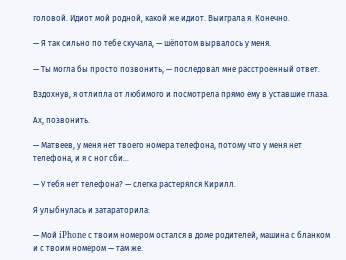головой. Идиот мой родной, какой же идиот. Выиграла я. Конечно.

— Я так сильно по тебе скучала, — шёпотом вырвалось у меня.

— Ты могла бы просто позвонить, — последовал мне расстроенный ответ.

Вздохнув, я отлипла от любимого и посмотрела прямо ему в уставшие глаза.

Ах, позвонить.

— Матвеев, у меня нет твоего номера телефона, потому что у меня нет телефона, и я с ног сби…

— У тебя нет телефона? — слегка растерялся Кирилл.

Я улыбнулась и затараторила:

— Мой iPhone с твоим номером остался в доме родителей, машина с бланком и с твоим номером — там же.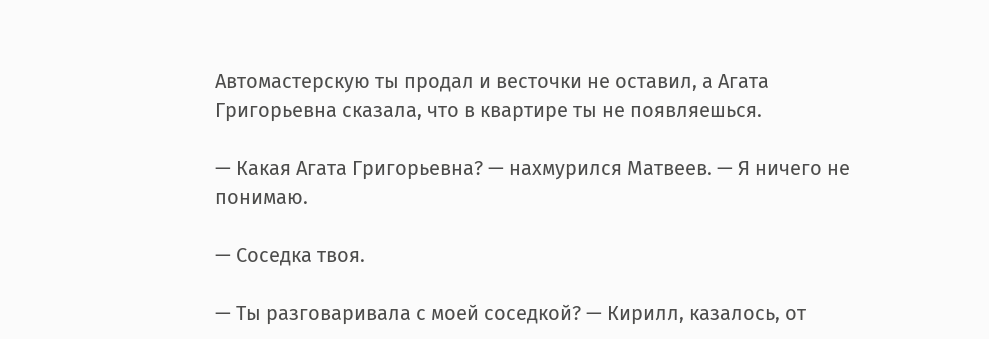Автомастерскую ты продал и весточки не оставил, а Агата Григорьевна сказала, что в квартире ты не появляешься.

— Какая Агата Григорьевна? — нахмурился Матвеев. — Я ничего не понимаю.

— Соседка твоя.

— Ты разговаривала с моей соседкой? — Кирилл, казалось, от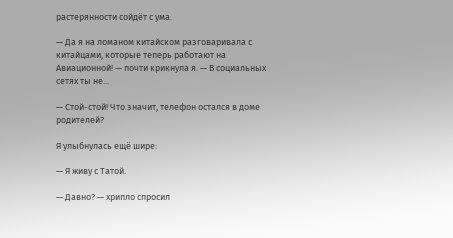растерянности сойдёт с ума.

— Да я на ломаном китайском разговаривала с китайцами, которые теперь работают на Авиационной! — почти крикнула я. — В социальных сетях ты не...

— Стой-стой! Что значит, телефон остался в доме родителей?

Я улыбнулась ещё шире:

— Я живу с Татой.

— Давно? — хрипло спросил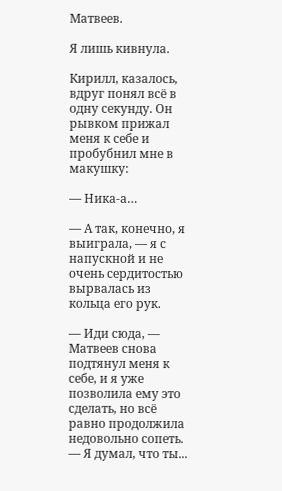Матвеев.

Я лишь кивнула.

Кирилл, казалось, вдруг понял всё в одну секунду. Он рывком прижал меня к себе и пробубнил мне в макушку:

— Ника-а…

— А так, конечно, я выиграла, — я с напускной и не очень сердитостью вырвалась из кольца его рук.

— Иди сюда, — Матвеев снова подтянул меня к себе, и я уже позволила ему это сделать, но всё равно продолжила недовольно сопеть. — Я думал, что ты...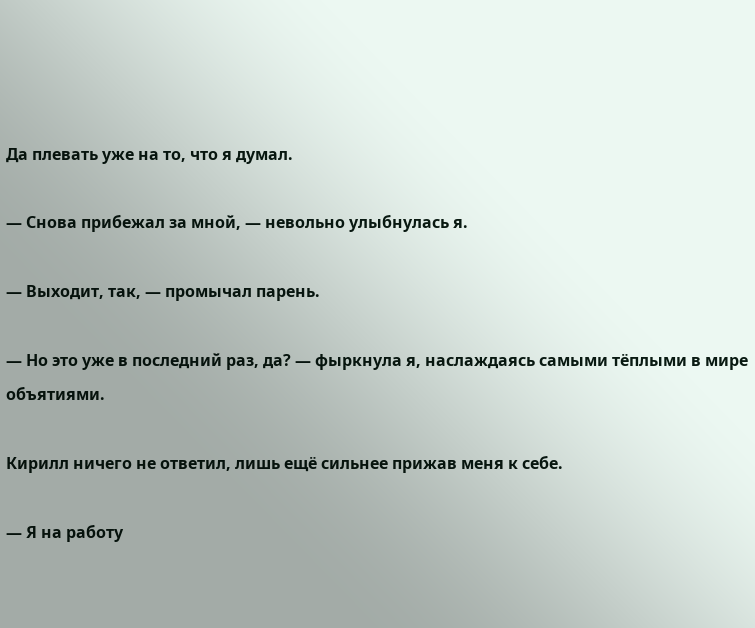Да плевать уже на то, что я думал.

— Снова прибежал за мной, — невольно улыбнулась я.

— Выходит, так, — промычал парень.

— Но это уже в последний раз, да? — фыркнула я, наслаждаясь самыми тёплыми в мире объятиями.

Кирилл ничего не ответил, лишь ещё сильнее прижав меня к себе.

— Я на работу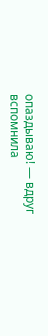опаздываю! — вдруг вспомнила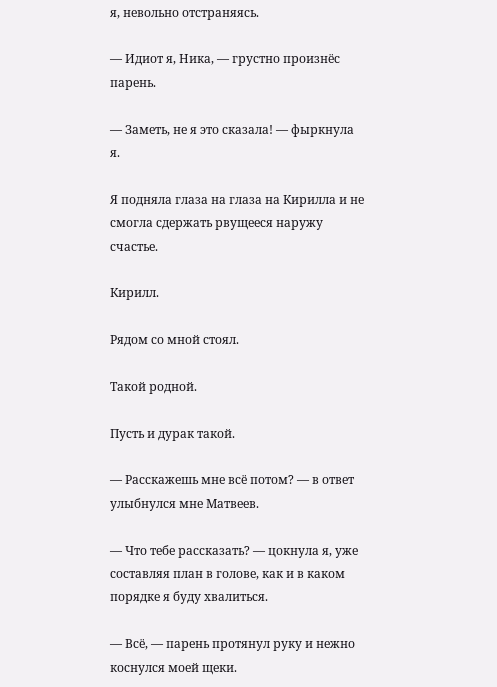я, невольно отстраняясь.

— Идиот я, Ника, — грустно произнёс парень.

— Заметь, не я это сказала! — фыркнула я.

Я подняла глаза на глаза на Кирилла и не смогла сдержать рвущееся наружу счастье.

Кирилл.

Рядом со мной стоял.

Такой родной.

Пусть и дурак такой.

— Расскажешь мне всё потом? — в ответ улыбнулся мне Матвеев.

— Что тебе рассказать? — цокнула я, уже составляя план в голове, как и в каком порядке я буду хвалиться.

— Всё, — парень протянул руку и нежно коснулся моей щеки.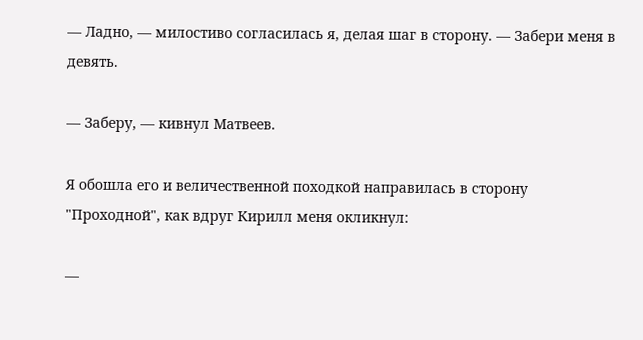— Ладно, — милостиво согласилась я, делая шаг в сторону. — Забери меня в девять.

— Заберу, — кивнул Матвеев.

Я обошла его и величественной походкой направилась в сторону "Проходной", как вдруг Кирилл меня окликнул:

—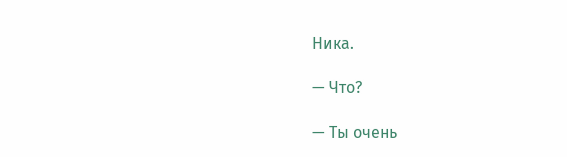Ника.

— Что?

— Ты очень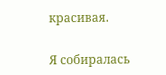красивая.

Я собиралась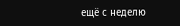ещё с неделю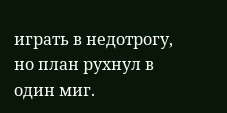играть в недотрогу, но план рухнул в один миг.